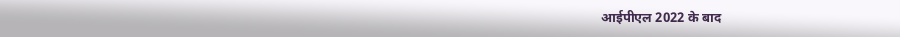आईपीएल 2022 के बाद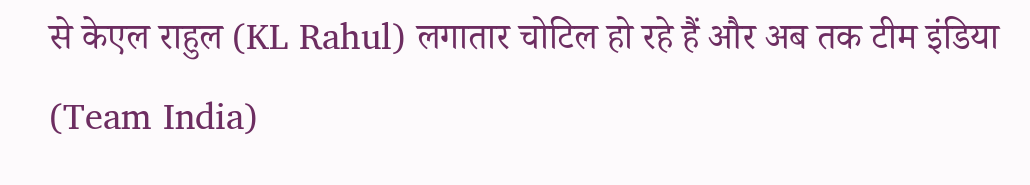से केएल राहुल (KL Rahul) लगातार चोटिल हो रहे हैं और अब तक टीम इंडिया (Team India)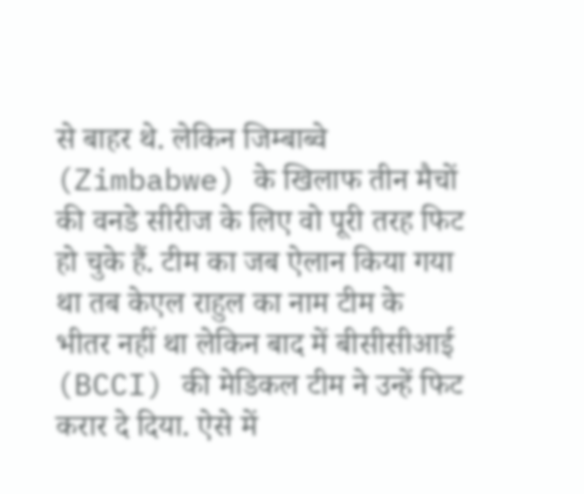से बाहर थे. लेकिन जिम्बाब्वे (Zimbabwe) के खिलाफ तीन मैचों की वनडे सीरीज के लिए वो पूरी तरह फिट हो चुके हैं. टीम का जब ऐलान किया गया था तब केएल राहुल का नाम टीम के भीतर नहीं था लेकिन बाद में बीसीसीआई (BCCI) की मेडिकल टीम ने उन्हें फिट करार दे दिया. ऐसे में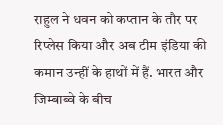राहुल ने धवन को कप्तान के तौर पर रिप्लेस किया और अब टीम इंडिया की कमान उन्हीं के हाथों में हैं. भारत और जिम्बाब्वे के बीच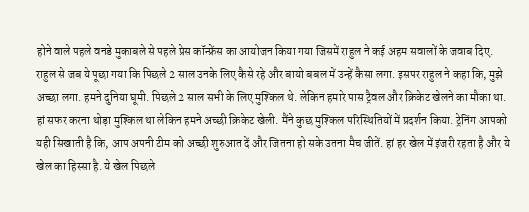होने वाले पहले वनडे मुकाबले से पहले प्रेस कॉन्फ्रेंस का आयोजन किया गया जिसमें राहुल ने कई अहम सवालों के जवाब दिए.
राहुल से जब ये पूछा गया कि पिछले 2 साल उनके लिए कैसे रहे और बायो बबल में उन्हें कैसा लगा. इसपर राहुल ने कहा कि, मुझे अच्छा लगा. हमने दुनिया घूमी. पिछले 2 साल सभी के लिए मुश्किल थे. लेकिन हमारे पास ट्रैवल और क्रिकेट खेलने का मौका था. हां सफर करना थोड़ा मुश्किल था लेकिन हमने अच्छी क्रिकेट खेली. मैंने कुछ मुश्किल परिस्थितियों में प्रदर्शन किया. ट्रेनिंग आपको यही सिखाती है कि, आप अपनी टीम को अच्छी शुरुआत दें और जितना हो सके उतना मैच जीतें. हां हर खेल में इंजरी रहता है और ये खेल का हिस्सा है. ये खेल पिछले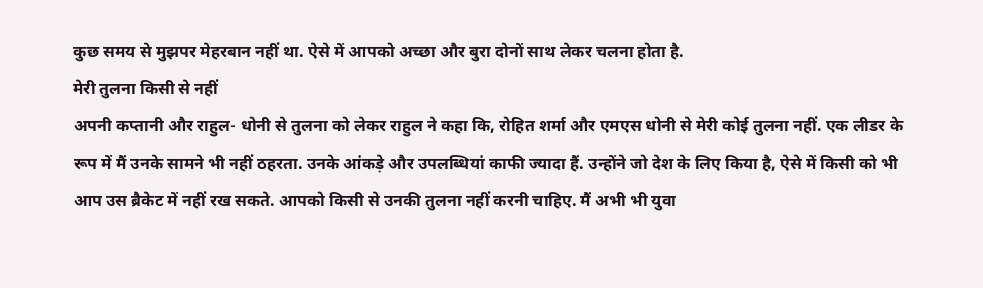कुछ समय से मुझपर मेहरबान नहीं था. ऐसे में आपको अच्छा और बुरा दोनों साथ लेकर चलना होता है.
मेरी तुलना किसी से नहीं
अपनी कप्तानी और राहुल- धोनी से तुलना को लेकर राहुल ने कहा कि, रोहित शर्मा और एमएस धोनी से मेरी कोई तुलना नहीं. एक लीडर के रूप में मैं उनके सामने भी नहीं ठहरता. उनके आंकड़े और उपलब्धियां काफी ज्यादा हैं. उन्होंने जो देश के लिए किया है, ऐसे में किसी को भी आप उस ब्रैकेट में नहीं रख सकते. आपको किसी से उनकी तुलना नहीं करनी चाहिए. मैं अभी भी युवा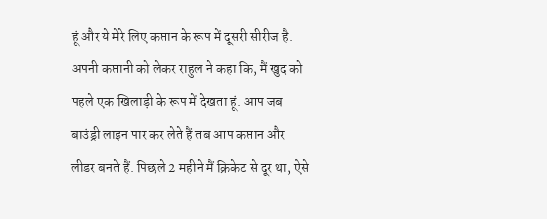हूं और ये मेरे लिए कप्तान के रूप में दूसरी सीरीज है.
अपनी कप्तानी को लेकर राहुल ने कहा कि, मैं खुद को पहले एक खिलाड़ी के रूप में देखता हूं. आप जब बाउंड्री लाइन पार कर लेते हैं तब आप कप्तान और लीडर बनते हैं. पिछले 2 महीने मैं क्रिकेट से दूर था, ऐसे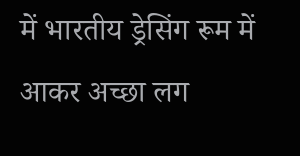में भारतीय ड्रेसिंग रूम में आकर अच्छा लग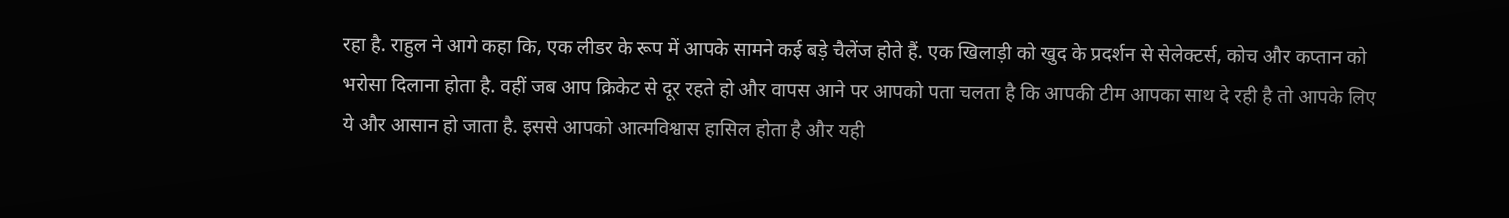रहा है. राहुल ने आगे कहा कि, एक लीडर के रूप में आपके सामने कई बड़े चैलेंज होते हैं. एक खिलाड़ी को खुद के प्रदर्शन से सेलेक्टर्स, कोच और कप्तान को भरोसा दिलाना होता है. वहीं जब आप क्रिकेट से दूर रहते हो और वापस आने पर आपको पता चलता है कि आपकी टीम आपका साथ दे रही है तो आपके लिए ये और आसान हो जाता है. इससे आपको आत्मविश्वास हासिल होता है और यही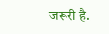जरूरी है.